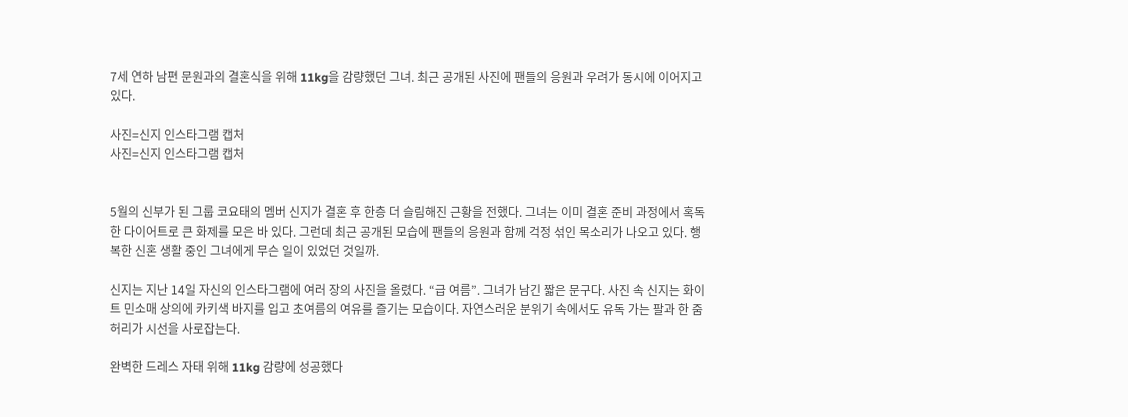7세 연하 남편 문원과의 결혼식을 위해 11kg을 감량했던 그녀. 최근 공개된 사진에 팬들의 응원과 우려가 동시에 이어지고 있다.

사진=신지 인스타그램 캡처
사진=신지 인스타그램 캡처


5월의 신부가 된 그룹 코요태의 멤버 신지가 결혼 후 한층 더 슬림해진 근황을 전했다. 그녀는 이미 결혼 준비 과정에서 혹독한 다이어트로 큰 화제를 모은 바 있다. 그런데 최근 공개된 모습에 팬들의 응원과 함께 걱정 섞인 목소리가 나오고 있다. 행복한 신혼 생활 중인 그녀에게 무슨 일이 있었던 것일까.

신지는 지난 14일 자신의 인스타그램에 여러 장의 사진을 올렸다. “급 여름”. 그녀가 남긴 짧은 문구다. 사진 속 신지는 화이트 민소매 상의에 카키색 바지를 입고 초여름의 여유를 즐기는 모습이다. 자연스러운 분위기 속에서도 유독 가는 팔과 한 줌 허리가 시선을 사로잡는다.

완벽한 드레스 자태 위해 11kg 감량에 성공했다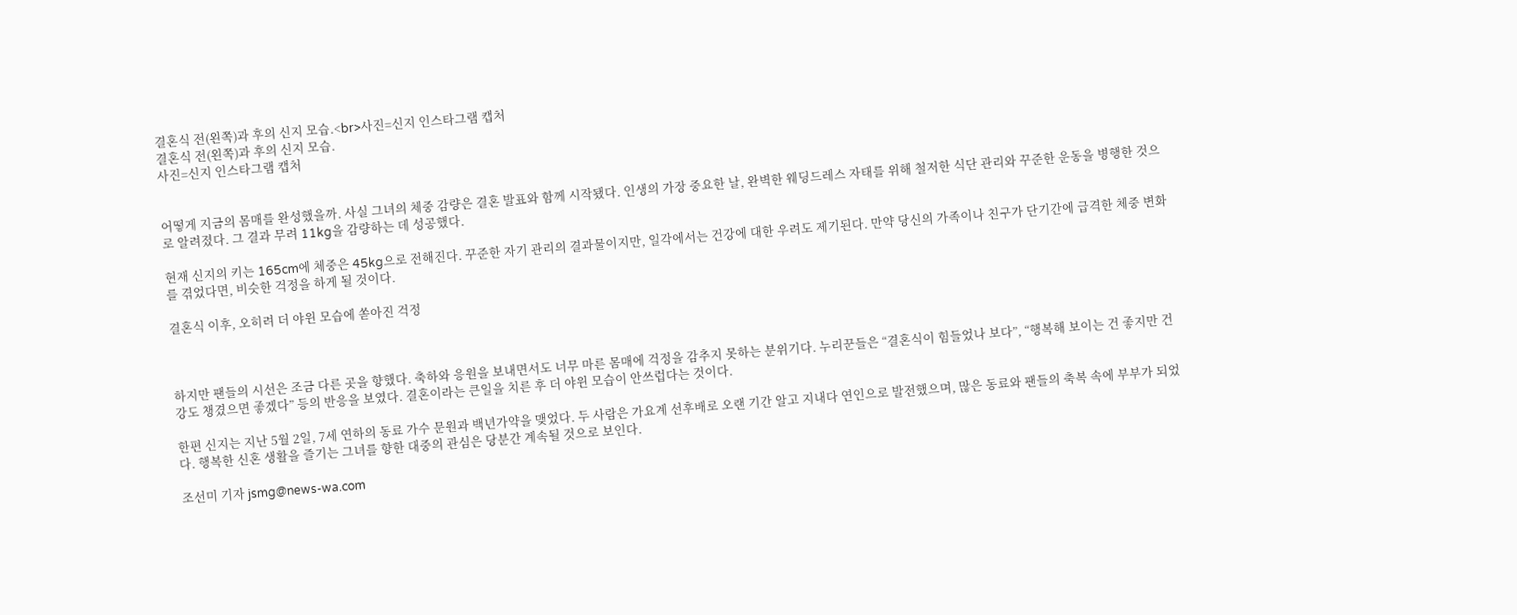결혼식 전(왼쪽)과 후의 신지 모습.<br>사진=신지 인스타그램 캡처
결혼식 전(왼쪽)과 후의 신지 모습.
사진=신지 인스타그램 캡처


어떻게 지금의 몸매를 완성했을까. 사실 그녀의 체중 감량은 결혼 발표와 함께 시작됐다. 인생의 가장 중요한 날, 완벽한 웨딩드레스 자태를 위해 철저한 식단 관리와 꾸준한 운동을 병행한 것으로 알려졌다. 그 결과 무려 11kg을 감량하는 데 성공했다.

현재 신지의 키는 165cm에 체중은 45kg으로 전해진다. 꾸준한 자기 관리의 결과물이지만, 일각에서는 건강에 대한 우려도 제기된다. 만약 당신의 가족이나 친구가 단기간에 급격한 체중 변화를 겪었다면, 비슷한 걱정을 하게 될 것이다.

결혼식 이후, 오히려 더 야윈 모습에 쏟아진 걱정



하지만 팬들의 시선은 조금 다른 곳을 향했다. 축하와 응원을 보내면서도 너무 마른 몸매에 걱정을 감추지 못하는 분위기다. 누리꾼들은 “결혼식이 힘들었나 보다”, “행복해 보이는 건 좋지만 건강도 챙겼으면 좋겠다” 등의 반응을 보였다. 결혼이라는 큰일을 치른 후 더 야윈 모습이 안쓰럽다는 것이다.

한편 신지는 지난 5월 2일, 7세 연하의 동료 가수 문원과 백년가약을 맺었다. 두 사람은 가요계 선후배로 오랜 기간 알고 지내다 연인으로 발전했으며, 많은 동료와 팬들의 축복 속에 부부가 되었다. 행복한 신혼 생활을 즐기는 그녀를 향한 대중의 관심은 당분간 계속될 것으로 보인다.

조선미 기자 jsmg@news-wa.com